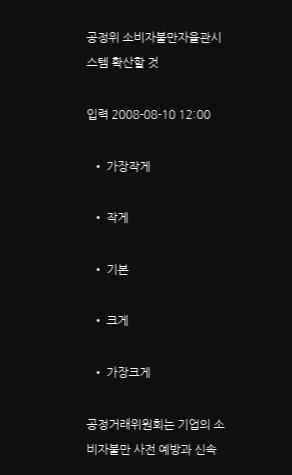공정위 소비자불만자율관시스템 확산할 것

입력 2008-08-10 12:00

  • 가장작게

  • 작게

  • 기본

  • 크게

  • 가장크게

공정거래위원회는 기업의 소비자불만 사전 예방과 신속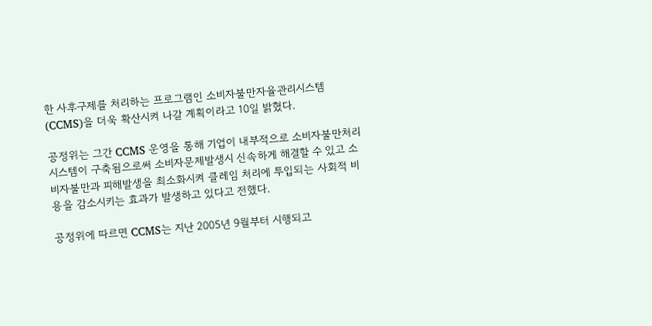한 사후구제를 처리하는 프로그램인 소비자불만자율관리시스템(CCMS)을 더욱 확산시켜 나갈 계획이라고 10일 밝혔다.

공정위는 그간 CCMS 운영을 통해 기업이 내부적으로 소비자불만처리 시스템이 구축됨으로써 소비자문제발생시 신속하게 해결할 수 있고 소비자불만과 피해발생을 최소화시켜 클레임 처리에 투입되는 사회적 비용을 감소시키는 효과가 발생하고 있다고 전했다.

공정위에 따르면 CCMS는 지난 2005년 9월부터 시행되고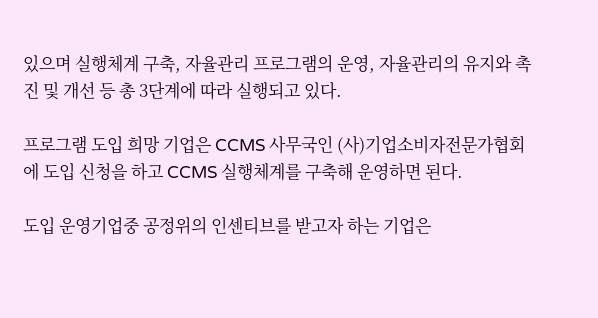있으며 실행체계 구축, 자율관리 프로그램의 운영, 자율관리의 유지와 촉진 및 개선 등 총 3단계에 따라 실행되고 있다.

프로그램 도입 희망 기업은 CCMS 사무국인 (사)기업소비자전문가협회에 도입 신청을 하고 CCMS 실행체계를 구축해 운영하면 된다.

도입 운영기업중 공정위의 인센티브를 받고자 하는 기업은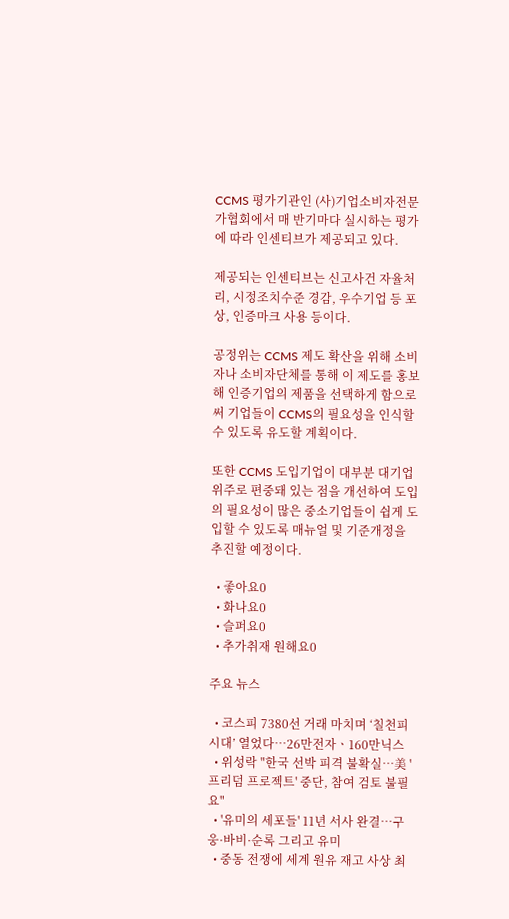CCMS 평가기관인 (사)기업소비자전문가협회에서 매 반기마다 실시하는 평가에 따라 인센티브가 제공되고 있다.

제공되는 인센티브는 신고사건 자율처리, 시정조치수준 경감, 우수기업 등 포상, 인증마크 사용 등이다.

공정위는 CCMS 제도 확산을 위해 소비자나 소비자단체를 통해 이 제도를 홍보해 인증기업의 제품을 선택하게 함으로써 기업들이 CCMS의 필요성을 인식할 수 있도록 유도할 계획이다.

또한 CCMS 도입기업이 대부분 대기업 위주로 편중돼 있는 점을 개선하여 도입의 필요성이 많은 중소기업들이 쉽게 도입할 수 있도록 매뉴얼 및 기준개정을 추진할 예정이다.

  • 좋아요0
  • 화나요0
  • 슬퍼요0
  • 추가취재 원해요0

주요 뉴스

  • 코스피 7380선 거래 마치며 ‘칠천피 시대’ 열었다⋯26만전자ㆍ160만닉스
  • 위성락 "한국 선박 피격 불확실⋯美 '프리덤 프로젝트' 중단, 참여 검토 불필요"
  • '유미의 세포들' 11년 서사 완결…구웅·바비·순록 그리고 유미
  • 중동 전쟁에 세계 원유 재고 사상 최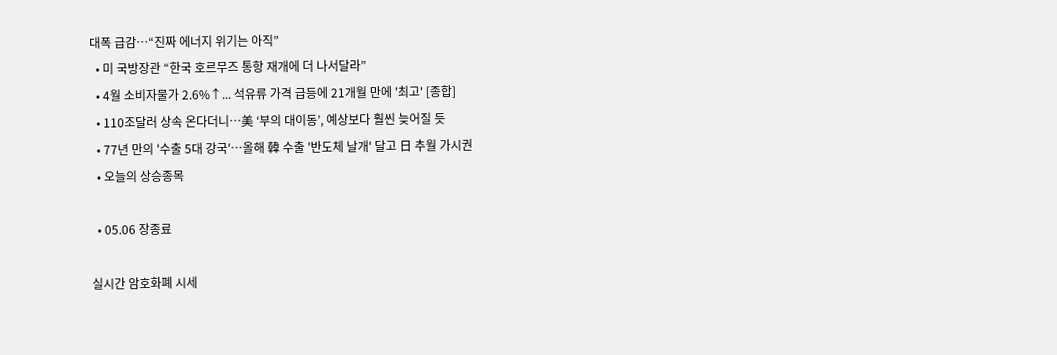대폭 급감⋯“진짜 에너지 위기는 아직”
  • 미 국방장관 “한국 호르무즈 통항 재개에 더 나서달라”
  • 4월 소비자물가 2.6%↑... 석유류 가격 급등에 21개월 만에 '최고' [종합]
  • 110조달러 상속 온다더니…美 ‘부의 대이동’, 예상보다 훨씬 늦어질 듯
  • 77년 만의 '수출 5대 강국'⋯올해 韓 수출 '반도체 날개' 달고 日 추월 가시권
  • 오늘의 상승종목

  • 05.06 장종료

실시간 암호화폐 시세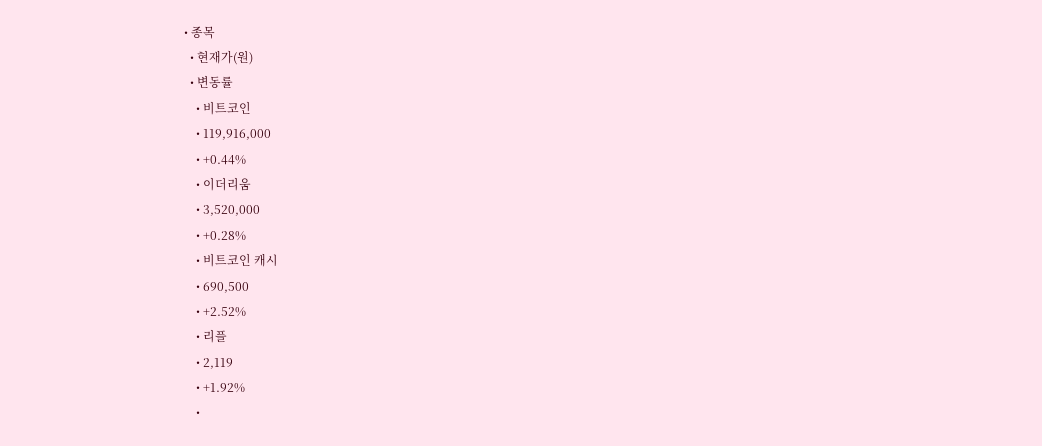• 종목
  • 현재가(원)
  • 변동률
    • 비트코인
    • 119,916,000
    • +0.44%
    • 이더리움
    • 3,520,000
    • +0.28%
    • 비트코인 캐시
    • 690,500
    • +2.52%
    • 리플
    • 2,119
    • +1.92%
    •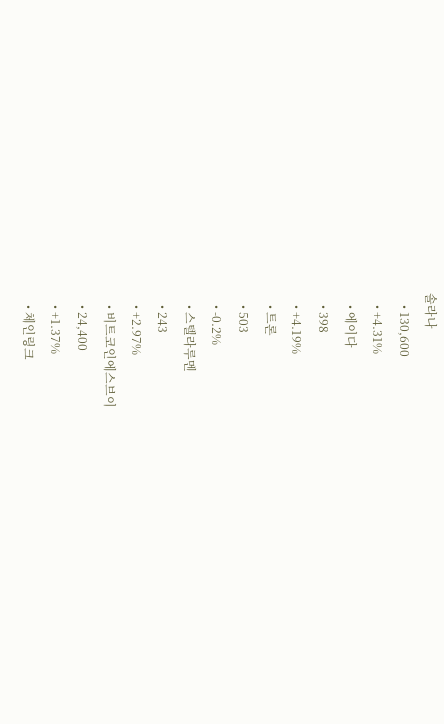솔라나
    • 130,600
    • +4.31%
    • 에이다
    • 398
    • +4.19%
    • 트론
    • 503
    • -0.2%
    • 스텔라루멘
    • 243
    • +2.97%
    • 비트코인에스브이
    • 24,400
    • +1.37%
    • 체인링크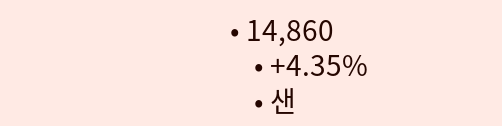• 14,860
    • +4.35%
    • 샌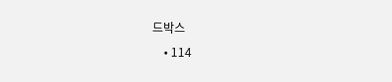드박스
    • 114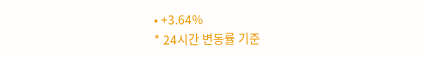• +3.64%
* 24시간 변동률 기준